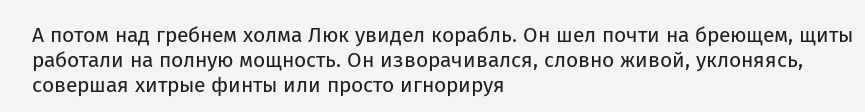А потом над гребнем холма Люк увидел корабль. Он шел почти на бреющем, щиты работали на полную мощность. Он изворачивался, словно живой, уклоняясь, совершая хитрые финты или просто игнорируя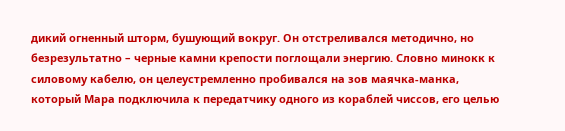дикий огненный шторм, бушующий вокруг. Он отстреливался методично, но безрезультатно – черные камни крепости поглощали энергию. Словно минокк к силовому кабелю, он целеустремленно пробивался на зов маячка-манка, который Мара подключила к передатчику одного из кораблей чиссов, его целью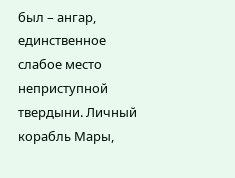был – ангар, единственное слабое место неприступной твердыни. Личный корабль Мары,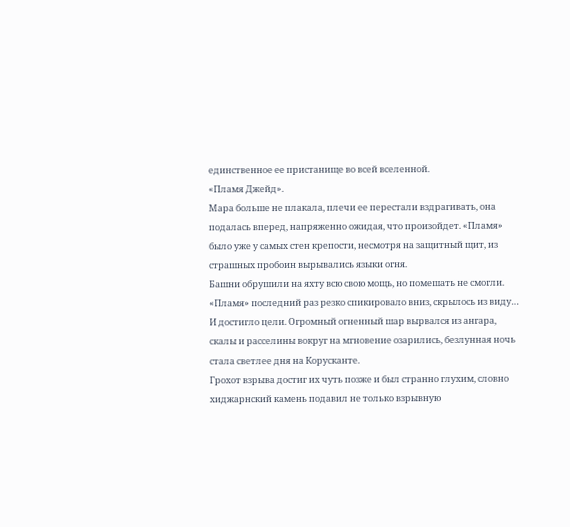единственное ее пристанище во всей вселенной.
«Пламя Джейд».
Мара больше не плакала, плечи ее перестали вздрагивать, она подалась вперед, напряженно ожидая, что произойдет. «Пламя» было уже у самых стен крепости, несмотря на защитный щит, из страшных пробоин вырывались языки огня.
Башни обрушили на яхту всю свою мощь, но помешать не смогли. «Пламя» последний раз резко спикировало вниз, скрылось из виду…
И достигло цели. Огромный огненный шар вырвался из ангара, скалы и расселины вокруг на мгновение озарились, безлунная ночь стала светлее дня на Корусканте.
Грохот взрыва достиг их чуть позже и был странно глухим, словно хиджарнский камень подавил не только взрывную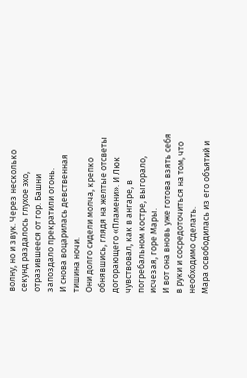волну, но и звук. Через несколько секунд раздалось глухое эхо, отразившееся от гор. Башни запоздало прекратили огонь.
И снова воцарилась девственная тишина ночи.
Они долго сидели молча, крепко обнявшись, глядя на желтые отсветы догорающего «Пламени». И Люк чувствовал, как в ангаре, в погребальном костре, выгорало, исчезая, горе Мары.
И вот она вновь уже готова взять себя в руки и сосредоточиться на том, что необходимо сделать.
Мара освободилась из его объятий и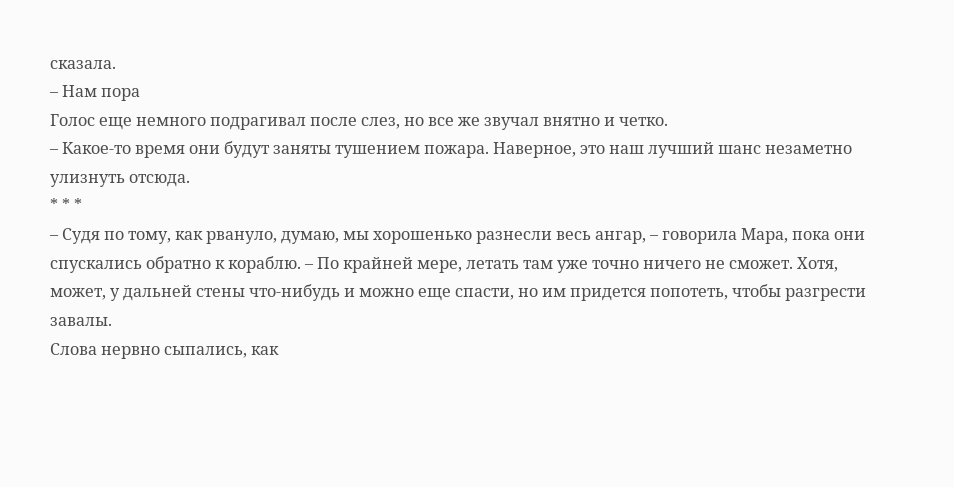сказала.
– Нам пора
Голос еще немного подрагивал после слез, но все же звучал внятно и четко.
– Какое-то время они будут заняты тушением пожара. Наверное, это наш лучший шанс незаметно улизнуть отсюда.
* * *
– Судя по тому, как рвануло, думаю, мы хорошенько разнесли весь ангар, – говорила Мара, пока они спускались обратно к кораблю. – По крайней мере, летать там уже точно ничего не сможет. Хотя, может, у дальней стены что-нибудь и можно еще спасти, но им придется попотеть, чтобы разгрести завалы.
Слова нервно сыпались, как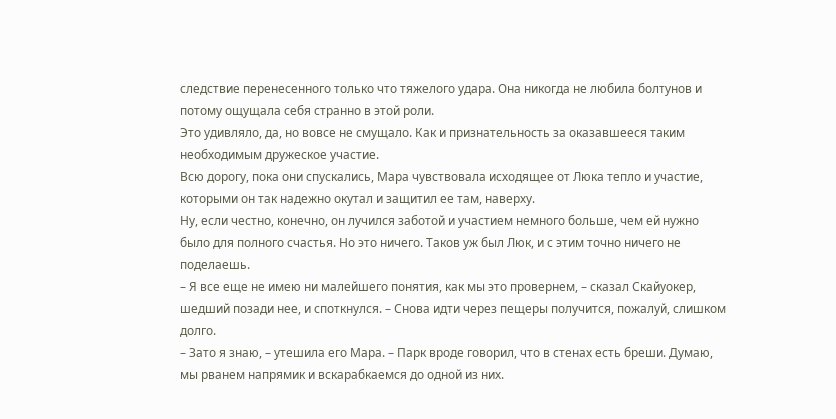следствие перенесенного только что тяжелого удара. Она никогда не любила болтунов и потому ощущала себя странно в этой роли.
Это удивляло, да, но вовсе не смущало. Как и признательность за оказавшееся таким необходимым дружеское участие.
Всю дорогу, пока они спускались, Мара чувствовала исходящее от Люка тепло и участие, которыми он так надежно окутал и защитил ее там, наверху.
Ну, если честно, конечно, он лучился заботой и участием немного больше, чем ей нужно было для полного счастья. Но это ничего. Таков уж был Люк, и с этим точно ничего не поделаешь.
– Я все еще не имею ни малейшего понятия, как мы это провернем, – сказал Скайуокер, шедший позади нее, и споткнулся. – Снова идти через пещеры получится, пожалуй, слишком долго.
– Зато я знаю, – утешила его Мара. – Парк вроде говорил, что в стенах есть бреши. Думаю, мы рванем напрямик и вскарабкаемся до одной из них.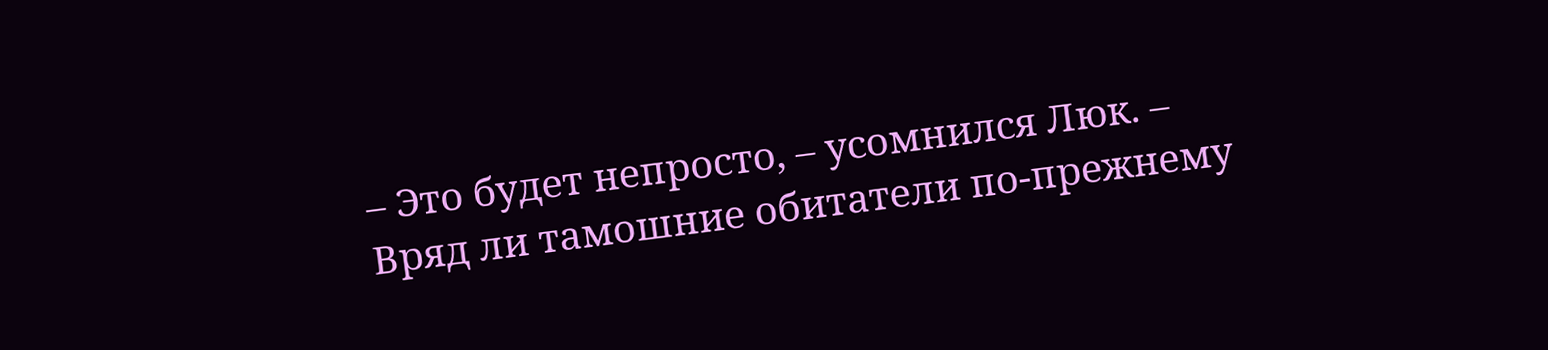– Это будет непросто, – усомнился Люк. – Вряд ли тамошние обитатели по-прежнему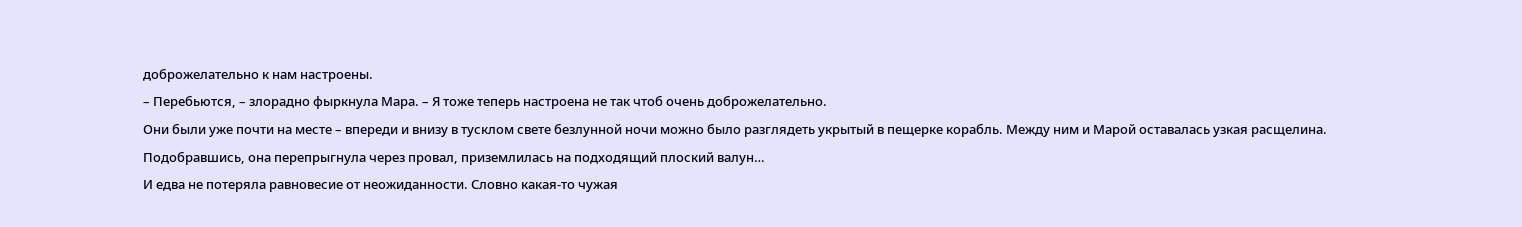доброжелательно к нам настроены.
– Перебьются, – злорадно фыркнула Мара. – Я тоже теперь настроена не так чтоб очень доброжелательно.
Они были уже почти на месте – впереди и внизу в тусклом свете безлунной ночи можно было разглядеть укрытый в пещерке корабль. Между ним и Марой оставалась узкая расщелина. Подобравшись, она перепрыгнула через провал, приземлилась на подходящий плоский валун…
И едва не потеряла равновесие от неожиданности. Словно какая-то чужая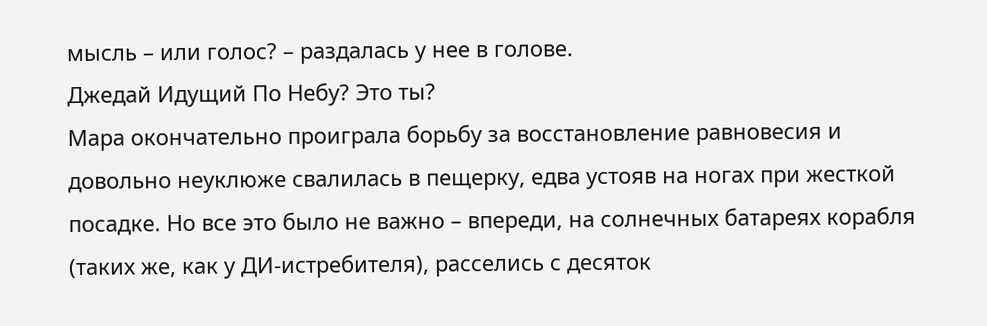мысль – или голос? – раздалась у нее в голове.
Джедай Идущий По Небу? Это ты?
Мара окончательно проиграла борьбу за восстановление равновесия и довольно неуклюже свалилась в пещерку, едва устояв на ногах при жесткой посадке. Но все это было не важно – впереди, на солнечных батареях корабля (таких же, как у ДИ-истребителя), расселись с десяток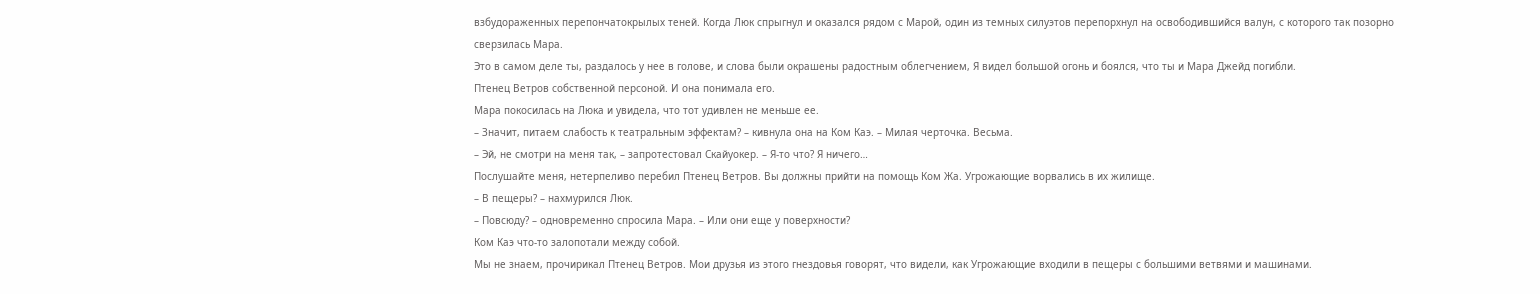взбудораженных перепончатокрылых теней. Когда Люк спрыгнул и оказался рядом с Марой, один из темных силуэтов перепорхнул на освободившийся валун, с которого так позорно сверзилась Мара.
Это в самом деле ты, раздалось у нее в голове, и слова были окрашены радостным облегчением, Я видел большой огонь и боялся, что ты и Мара Джейд погибли.
Птенец Ветров собственной персоной. И она понимала его.
Мара покосилась на Люка и увидела, что тот удивлен не меньше ее.
– Значит, питаем слабость к театральным эффектам? – кивнула она на Ком Каэ. – Милая черточка. Весьма.
– Эй, не смотри на меня так, – запротестовал Скайуокер. – Я-то что? Я ничего…
Послушайте меня, нетерпеливо перебил Птенец Ветров. Вы должны прийти на помощь Ком Жа. Угрожающие ворвались в их жилище.
– В пещеры? – нахмурился Люк.
– Повсюду? – одновременно спросила Мара. – Или они еще у поверхности?
Ком Каэ что-то залопотали между собой.
Мы не знаем, прочирикал Птенец Ветров. Мои друзья из этого гнездовья говорят, что видели, как Угрожающие входили в пещеры с большими ветвями и машинами.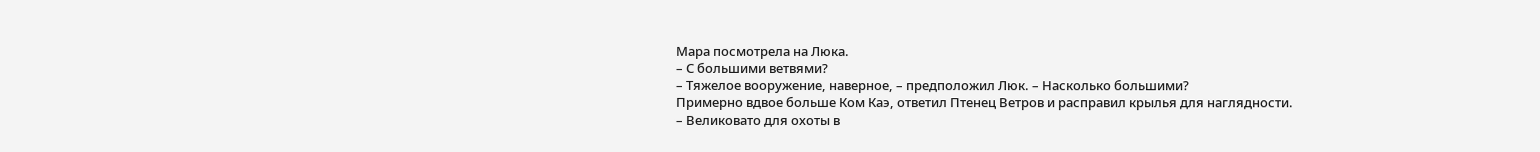Мара посмотрела на Люка.
– С большими ветвями?
– Тяжелое вооружение, наверное, – предположил Люк. – Насколько большими?
Примерно вдвое больше Ком Каэ, ответил Птенец Ветров и расправил крылья для наглядности.
– Великовато для охоты в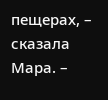пещерах, – сказала Мара. –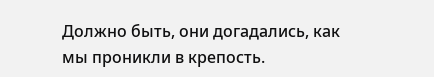Должно быть, они догадались, как мы проникли в крепость.